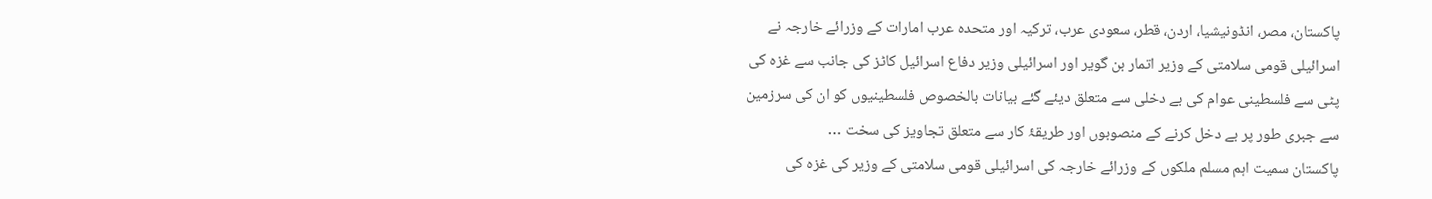پاکستان، مصر، انڈونیشیا، اردن، قطر، سعودی عرب، ترکیہ اور متحدہ عرب امارات کے وزرائے خارجہ نے اسرائیلی قومی سلامتی کے وزیر اتمار بن گویر اور اسرائیلی وزیر دفاع اسرائیل کاٹز کی جانب سے غزہ کی پٹی سے فلسطینی عوام کی بے دخلی سے متعلق دیئے گئے بیانات بالخصوص فلسطینیوں کو ان کی سرزمین سے جبری طور پر بے دخل کرنے کے منصوبوں اور طریقۂ کار سے متعلق تجاویز کی سخت …
پاکستان سمیت اہم مسلم ملکوں کے وزرائے خارجہ کی اسرائیلی قومی سلامتی کے وزیر کی غزہ کی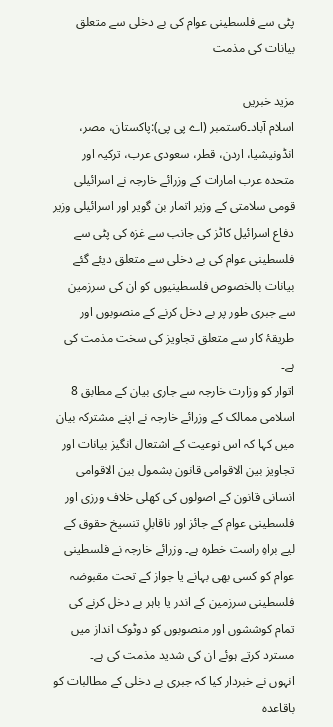پٹی سے فلسطینی عوام کی بے دخلی سے متعلق بیانات کی مذمت

مزید خبریں
اسلام آباد۔6ستمبر (اے پی پی):پاکستان، مصر، انڈونیشیا، اردن، قطر، سعودی عرب، ترکیہ اور متحدہ عرب امارات کے وزرائے خارجہ نے اسرائیلی قومی سلامتی کے وزیر اتمار بن گویر اور اسرائیلی وزیر دفاع اسرائیل کاٹز کی جانب سے غزہ کی پٹی سے فلسطینی عوام کی بے دخلی سے متعلق دیئے گئے بیانات بالخصوص فلسطینیوں کو ان کی سرزمین سے جبری طور پر بے دخل کرنے کے منصوبوں اور طریقۂ کار سے متعلق تجاویز کی سخت مذمت کی ہے۔
اتوار کو وزارت خارجہ سے جاری بیان کے مطابق 8 اسلامی ممالک کے وزرائے خارجہ نے اپنے مشترکہ بیان میں کہا کہ اس نوعیت کے اشتعال انگیز بیانات اور تجاویز بین الاقوامی قانون بشمول بین الاقوامی انسانی قانون کے اصولوں کی کھلی خلاف ورزی اور فلسطینی عوام کے جائز اور ناقابلِ تنسیخ حقوق کے لیے براہِ راست خطرہ ہے۔ وزرائے خارجہ نے فلسطینی عوام کو کسی بھی بہانے یا جواز کے تحت مقبوضہ فلسطینی سرزمین کے اندر یا باہر بے دخل کرنے کی تمام کوششوں اور منصوبوں کو دوٹوک انداز میں مسترد کرتے ہوئے ان کی شدید مذمت کی ہے۔
انہوں نے خبردار کیا کہ جبری بے دخلی کے مطالبات کو باقاعدہ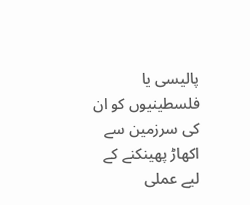پالیسی یا فلسطینیوں کو ان کی سرزمین سے اکھاڑ پھینکنے کے لیے عملی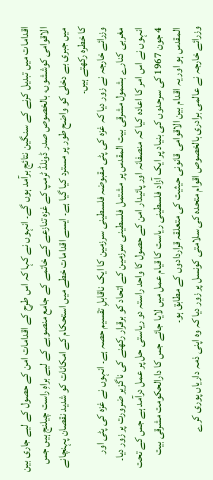اقدامات میں تبدیل کرنے کے سنگین نتائج برآمد ہوں گے۔ انہوں نے کہا کہ اس طرح کے اقدامات امن کے حصول کے لیے جاری بین الاقوامی کوششوں، بالخصوص صدر ڈونلڈ ٹرمپ کے غزہ تنازعے کے خاتمے کے جامع منصوبے کے لیے براہِ راست چیلنج ہیں جس میں جبری بے دخلی کو واضح طور پر مسترد کیا گیا ہے۔ ایسے اقدامات خطے میں استحکام کے امکانات کو شدید نقصان پہنچانے کا خطرہ رکھتے ہیں۔
وزرائے خارجہ نے زور دیا کہ غزہ کی پٹی مقبوضہ فلسطینی سرزمین کا ایک ناقابلِ تقسیم حصہ ہے۔ انہوں نے غزہ کی پٹی اور مغربی کنارے بشمول مشرقی بیت المقدس پر مشتمل فلسطینی سرزمین کے اتحاد کو برقرار رکھنے کی ناگزیر ضرورت پر زور دیا۔ انہوں نے اس امر کا اعادہ کیا کہ منصفانہ اور پائیدار امن کے حصول کا واحد راستہ دو ریاستی حل پر عمل درآمد ہے جس کے تحت 4 جون 1967 کی سرحدوں کی بنیاد پر ایک آزاد فلسطینی ریاست کا قیام عمل میں لایا جائے جس کا دارالحکومت مشرقی بیت المقدس ہو اور یہ اقدام بین الاقوامی قانونی حیثیت کی متعلقہ قراردادوں کے مطابق ہو۔
وزرائے خارجہ نے عالمی برادری بالخصوص اقوام متحدہ کی سلامتی کونسل پر زور دیا کہ وہ اپنی ذمہ داریاں پوری کرے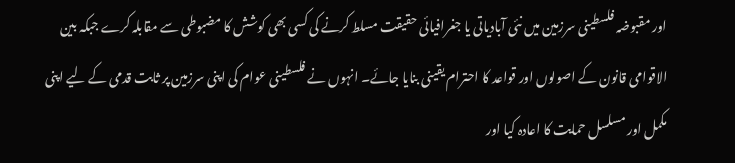اور مقبوضہ فلسطینی سرزمین میں نئی آبادیاتی یا جغرافیائی حقیقت مسلط کرنے کی کسی بھی کوشش کا مضبوطی سے مقابلہ کرے جبکہ بین الاقوامی قانون کے اصولوں اور قواعد کا احترام یقینی بنایا جائے۔ انہوں نے فلسطینی عوام کی اپنی سرزمین پر ثابت قدمی کے لیے اپنی مکمل اور مسلسل حمایت کا اعادہ کیا اور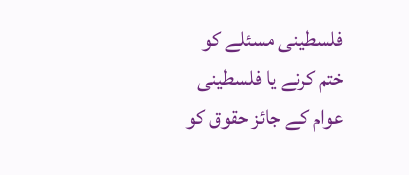فلسطینی مسئلے کو ختم کرنے یا فلسطینی عوام کے جائز حقوق کو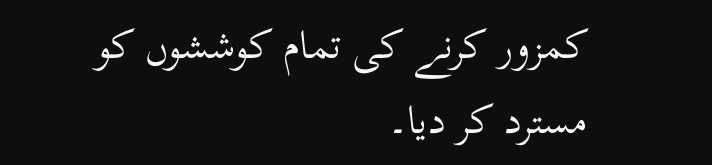کمزور کرنے کی تمام کوششوں کو مسترد کر دیا۔